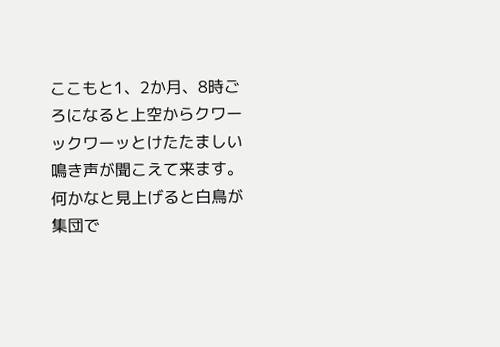ここもと1、2か月、8時ごろになると上空からクワーックワーッとけたたましい鳴き声が聞こえて来ます。何かなと見上げると白鳥が集団で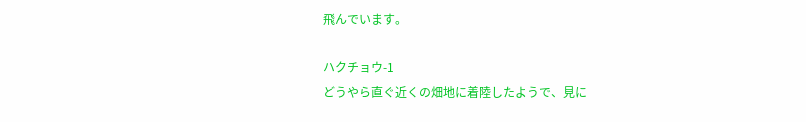飛んでいます。

ハクチョウ-1
どうやら直ぐ近くの畑地に着陸したようで、見に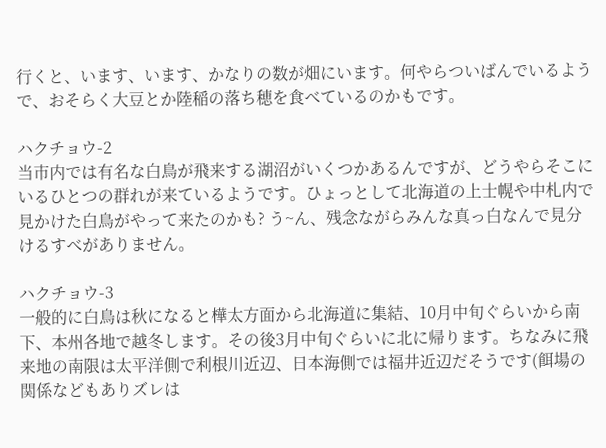行くと、います、います、かなりの数が畑にいます。何やらついばんでいるようで、おそらく大豆とか陸稲の落ち穂を食べているのかもです。

ハクチョウ-2
当市内では有名な白鳥が飛来する湖沼がいくつかあるんですが、どうやらそこにいるひとつの群れが来ているようです。ひょっとして北海道の上士幌や中札内で見かけた白鳥がやって来たのかも? う~ん、残念ながらみんな真っ白なんで見分けるすべがありません。

ハクチョウ-3
一般的に白鳥は秋になると樺太方面から北海道に集結、10月中旬ぐらいから南下、本州各地で越冬します。その後3月中旬ぐらいに北に帰ります。ちなみに飛来地の南限は太平洋側で利根川近辺、日本海側では福井近辺だそうです(餌場の関係などもありズレは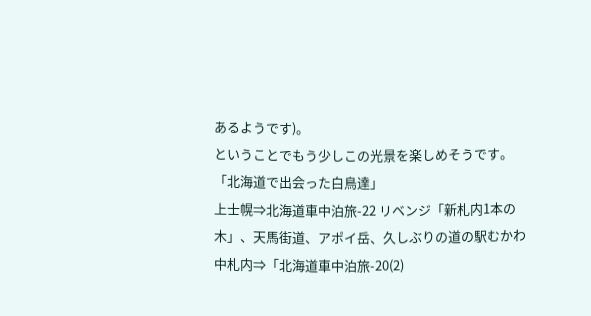あるようです)。
ということでもう少しこの光景を楽しめそうです。
「北海道で出会った白鳥達」
上士幌⇒北海道車中泊旅-22 リベンジ「新札内1本の木」、天馬街道、アポイ岳、久しぶりの道の駅むかわ
中札内⇒「北海道車中泊旅-20(2)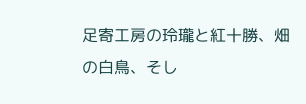足寄工房の玲瓏と紅十勝、畑の白鳥、そし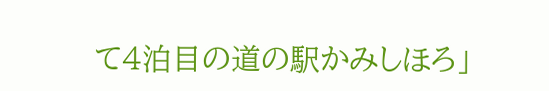て4泊目の道の駅かみしほろ」